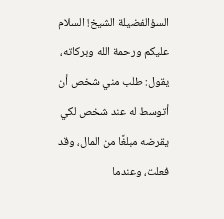السؤالفضيلة الشيخ! السلام عليكم ورحمة الله وبركاته، يقول: طلب مني شخص أن أتوسط له عند شخص لكي يقرضه مبلغًا من المال، وقد فعلت، وعندما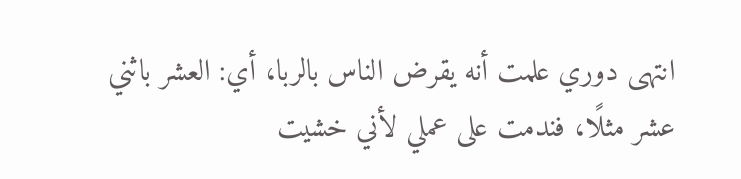انتهى دوري علمت أنه يقرض الناس بالربا، أي: العشر باثني عشر مثلًا، فندمت على عملي لأني خشيت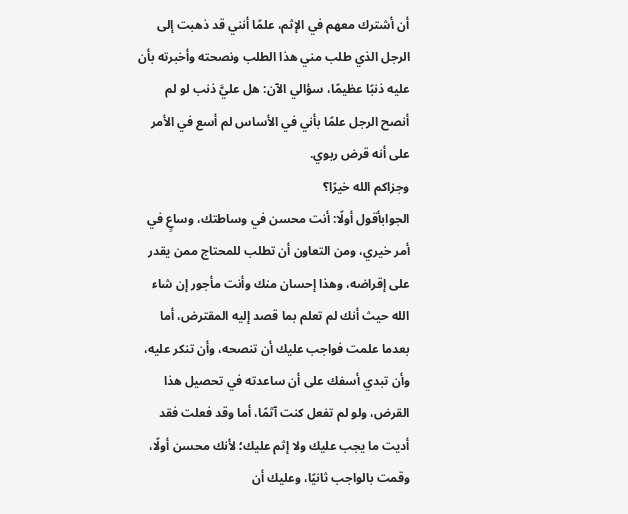أن أشترك معهم في الإثم، علمًا أنني قد ذهبت إلى الرجل الذي طلب مني هذا الطلب ونصحته وأخبرته بأن عليه ذنبًا عظيمًا، سؤالي الآن: هل عليَّ ذنب لو لم أنصح الرجل علمًا بأني في الأساس لم أسع في الأمر على أنه قرض ربوي.
وجزاكم الله خيرًا؟
الجوابأقول أولًا: أنت محسن في وساطتك، وساعٍ في أمر خيري، ومن التعاون أن تطلب للمحتاج ممن يقدر على إقراضه، وهذا إحسان منك وأنت مأجور إن شاء الله حيث أنك لم تعلم بما قصد إليه المقترض، أما بعدما علمت فواجب عليك أن تنصحه، وأن تنكر عليه، وأن تبدي أسفك على أن ساعدته في تحصيل هذا القرض، ولو لم تفعل كنت آثمًا، أما وقد فعلت فقد أديت ما يجب عليك ولا إثم عليك؛ لأنك محسن أولًا، وقمت بالواجب ثانيًا، وعليك أن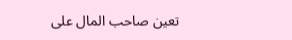تعين صاحب المال على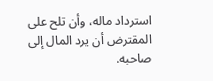استرداد ماله، وأن تلح على المقترض أن يرد المال إلى صاحبه.